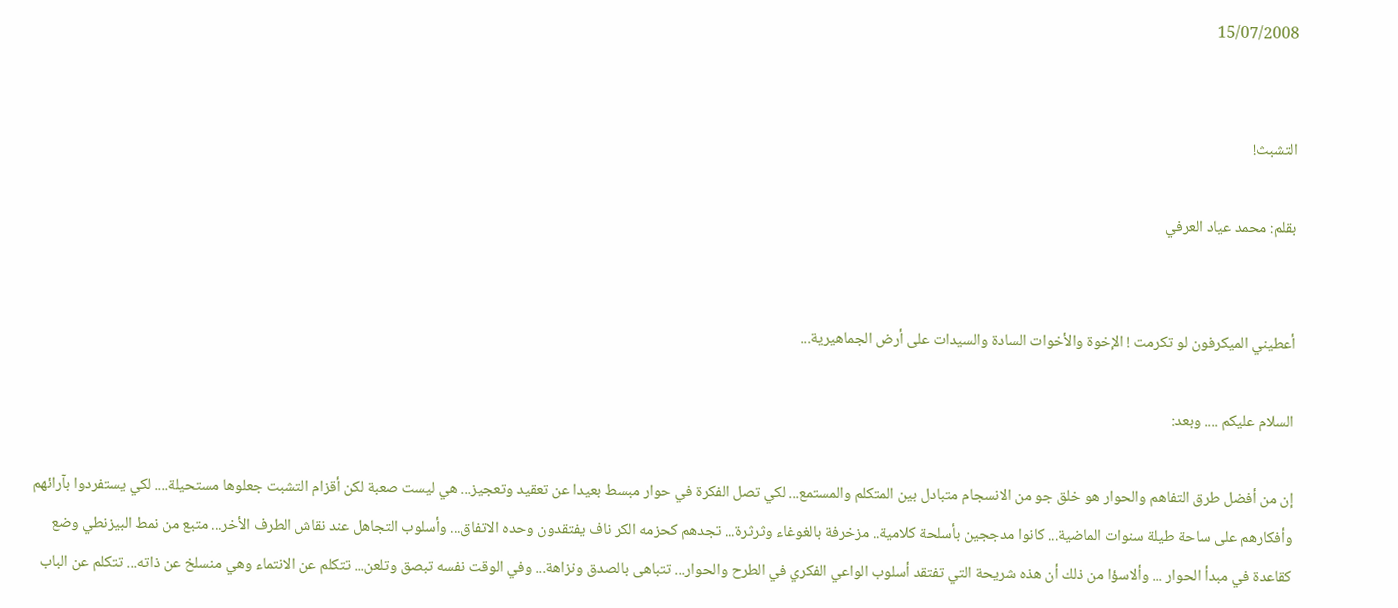15/07/2008


التشبث!

بقلم: محمد عياد العرفي


أعطيني الميكرفون لو تكرمت ! الإخوة والأخوات السادة والسيدات على أرض الجماهيرية...

السلام عليكم .... وبعد:

إن من أفضل طرق التفاهم والحوار هو خلق جو من الانسجام متبادل بين المتكلم والمستمع... لكي تصل الفكرة في حوار مبسط بعيدا عن تعقيد وتعجيز... هي ليست صعبة لكن أقزام التشبت جعلوها مستحيلة.... لكي يستفردوا بآرائهم وأفكارهم على ساحة طيلة سنوات الماضية... كانوا مدججين بأسلحة كلامية.. مزخرفة بالغوغاء وثرثرة... تجدهم كحزمه الكر ناف يفتقدون وحده الاتفاق... وأسلوب التجاهل عند نقاش الطرف الأخر... متبع من نمط البيزنطي وضع كقاعدة في مبدأ الحوار ... وألاسؤا من ذلك أن هذه شريحة التي تفتقد أسلوب الواعي الفكري في الطرح والحوار... تتباهى بالصدق ونزاهة... وفي الوقت نفسه تبصق وتلعن... تتكلم عن الانتماء وهي منسلخ عن ذاته... تتكلم عن الباب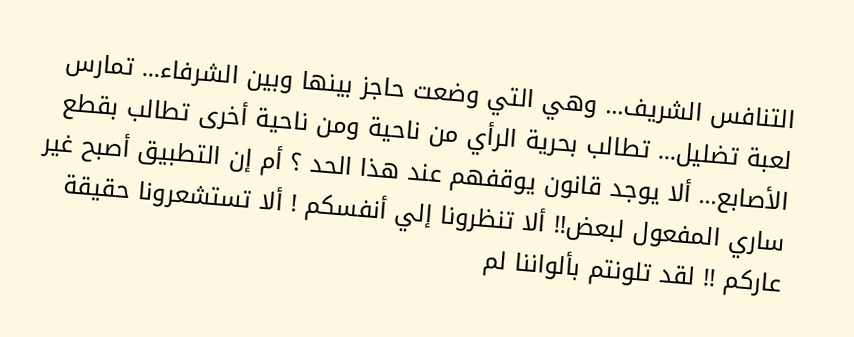التنافس الشريف... وهي التي وضعت حاجز بينها وبين الشرفاء... تمارس لعبة تضليل... تطالب بحرية الرأي من ناحية ومن ناحية أخرى تطالب بقطع الأصابع... ألا يوجد قانون يوقفهم عند هذا الحد ؟ أم إن التطبيق أصبح غير ساري المفعول لبعض!! ألا تنظرونا إلي أنفسكم ! ألا تستشعرونا حقيقة عاركم !! لقد تلونتم بألواننا لم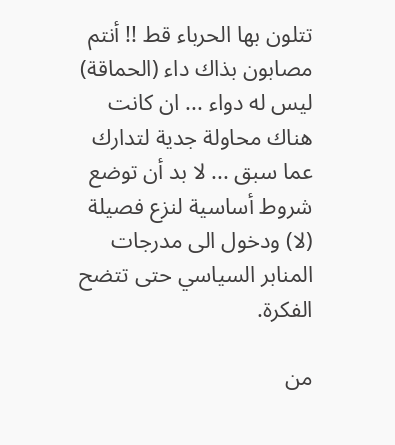تتلون بها الحرباء قط !! أنتم مصابون بذاك داء (الحماقة) ليس له دواء ... ان كانت هناك محاولة جدية لتدارك عما سبق ... لا بد أن توضع شروط أساسية لنزع فصيلة (لا) ودخول الى مدرجات المنابر السياسي حتى تتضح الفكرة.

من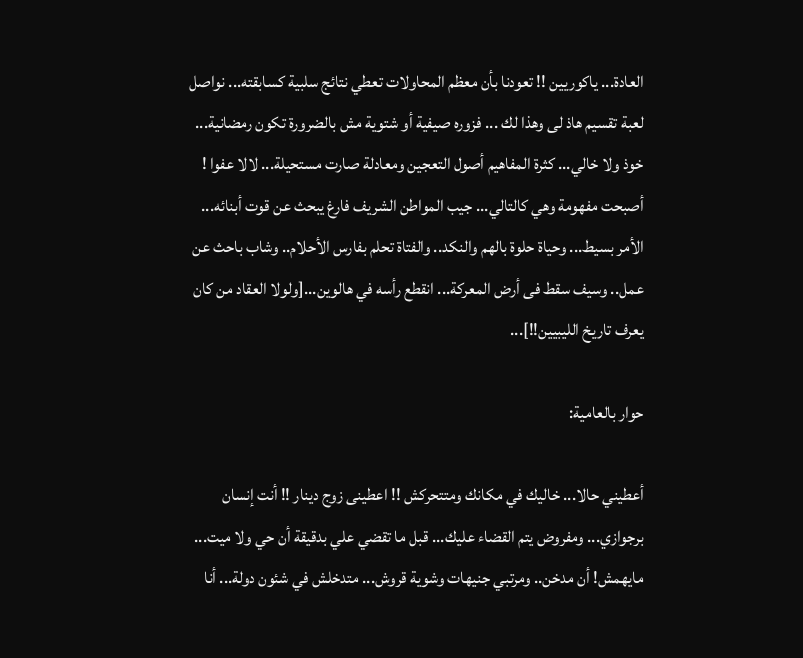العادة... ياكوريين !! تعودنا بأن معظم المحاولات تعطي نتائج سلبية كسابقته... نواصل لعبة تقسيم هاذ لى وهذا لك ... فزوره صيفية أو شتوية مش بالضرورة تكون رمضانية... خوذ ولا خالي... كثرة المفاهيم أصول التعجين ومعادلة صارت مستحيلة... لالا عفوا ! أصبحت مفهومة وهي كالتالي... جيب المواطن الشريف فارغ يبحث عن قوت أبنائه... الأمر بسيط... وحياة حلوة بالهم والنكد.. والفتاة تحلم بفارس الأحلام.. وشاب باحث عن عمل.. وسيف سقط فى أرض المعركة... انقطع رأسه في هالوين...[ولولا العقاد من كان يعرف تاريخ الليبيين!!]...

حوار بالعامية:

أعطيني حالا... خاليك في مكانك ومتتحركش !! اعطينى زوج دينار !! أنت إنسان برجوازي... ومفروض يتم القضاء عليك... قبل ما تقضي علي بدقيقة أن حي ولا ميت... مايهمش! أن مدخن.. ومرتبي جنيهات وشوية قروش... متدخلش في شئون دولة... أنا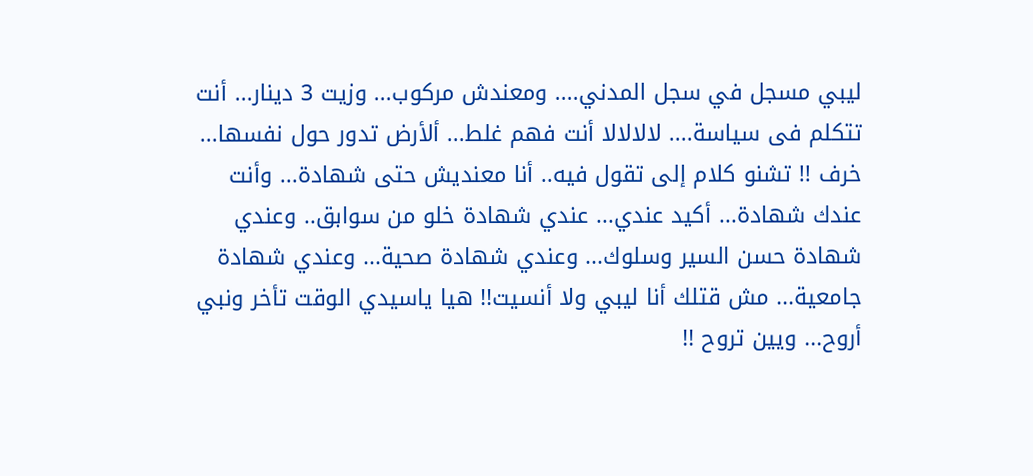ليبي مسجل في سجل المدني.... ومعندش مركوب... وزيت 3 دينار... أنت تتكلم فى سياسة.... لالالالا أنت فهم غلط... ألأرض تدور حول نفسها... خرف !! تشنو كلام إلى تقول فيه.. أنا معنديش حتى شهادة... وأنت عندك شهادة... أكيد عندي... عندي شهادة خلو من سوابق.. وعندي شهادة حسن السير وسلوك... وعندي شهادة صحية... وعندي شهادة جامعية... مش قتلك أنا ليبي ولا أنسيت!! هيا ياسيدي الوقت تأخر ونبي أروح... ويين تروح !!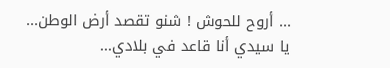... أروح للحوش ! شنو تقصد أرض الوطن... يا سيدي أنا قاعد في بلادي...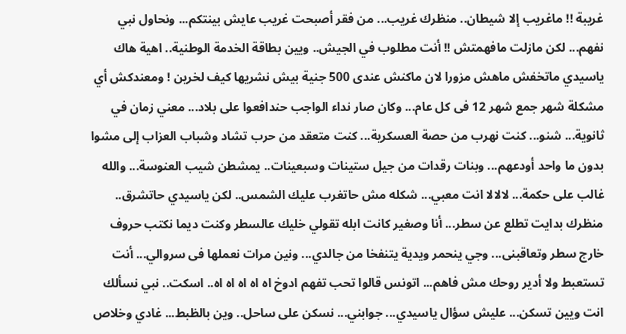غريبة !! ماغريب إلا شيطان.. منظرك غريب... من فقر أصبحت غريب عايش بينتكم... ونحاول نبي نفهم... لكن مازلت مافهمتش !! أنت مطلوب في الجيش.. ويين بطاقة الخدمة الوطنية.. اهية هاك ياسيدي ماتخفش ماهش مزورا لان ماكنش عندى 500 جنية بيش نشريها كيف لخرين ! ومعندكش أي مشكلة شهر جمع شهر 12 فى كل عام... وكان صار نداء الواجب حندافعوا على بلاد... معني زمان في ثانوية... شنو... كنت نهرب من حصة العسكرية... كنت متعقد من حرب تشاد وشباب العزاب إلى مشوا بدون ما واحد أودعهم... وبنات رقدات من جيل ستينات وسبعينات.. يمشطن شيب العنوسة... والله غالب على حكمة... لالالا انت معبي... شكله مش حاتغرب عليك الشمس.. لكن ياسيدي حاتشرق.. منظرك بدايت تطلع عن سطر... أنا وصغير كانت ابله تقولي خليك عالسطر وكنت ديما نكتب حروف خارج سطر وتعاقبنى... وجي ينحمر ويدية يتنفخا من جالدي... ونين مرات نعملها فى سروالي... أنت تستعبط ولا أدير روحك مش فاهم... اتونس قالوا تحب تفهم ادوخ اه اه اه اه اه.. اسكت.. نبي نسألك انت ويين تسكن... عليش سؤال ياسيدي... جوابني... نسكن على ساحل.. وين بالظبط... غادي وخلاص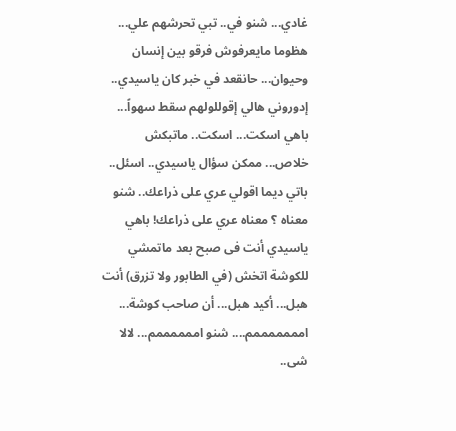غادي... شنو في.. تبي تحرشهم علي... هظوما مايعرفوش فرقو بين إنسان وحيوان... حانقعد في خبر كان ياسيدي.. إدوروني هالي إقوللولهم سقط سهواً... باهي اسكت... اسكت.. ماتبكش خلاص... ممكن سؤال ياسيدي.. اسئل.. باتي ديما اقولي عري على ذراعك.. شنو معناه ؟ معناه عري على ذراعك! باهي ياسيدي أنت فى صبح بعد ماتمشي للكوشة اتخش (في الطابور ولا تزرق) أنت هبل... أكيد هبل... أن صاحب كوشة... امممممممم.... شنو اممممممم... لالا شى..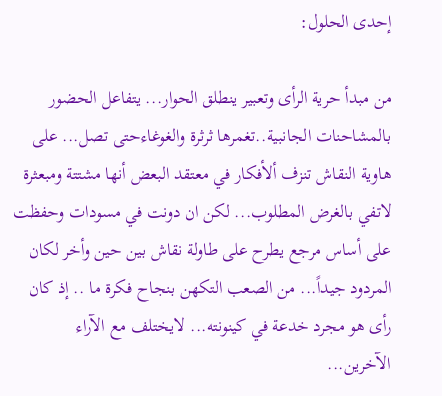إحدى الحلول:

من مبدأ حرية الرأى وتعبير ينطلق الحوار... يتفاعل الحضور بالمشاحنات الجانبية..تغمرها ثرثرة والغوغاءحتى تصل... على هاوية النقاش تنزف ألأفكار في معتقد البعض أنها مشتتة ومبعثرة لاتفي بالغرض المطلوب... لكن ان دونت في مسودات وحفظت على أساس مرجع يطرح على طاولة نقاش بين حين وأخر لكان المردود جيداً... من الصعب التكهن بنجاح فكرة ما .. إذ كان رأى هو مجرد خدعة في كينونته... لايختلف مع الآراء الآخرين...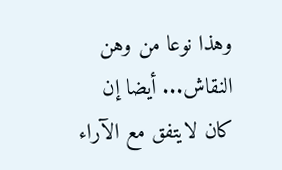وهذا نوعا من وهن النقاش... أيضا إن كان لايتفق مع الآراء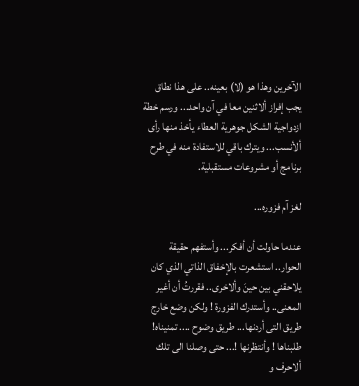الآخرين وهذا هو (لا) بعينه.. على هذا نطاق يجب إفراز ألاثنين معا في آن واحد... ورسم خطة ازدواجية الشكل جوهرية العطاء يأخذ منها رأى ألأنسب... ويترك باقي للاستفادة منه في طرح برنامج أو مشروعات مستقبلية.

لغز آم فزوره...

عندما حاولت أن أفكر... وأستفهم حقيقة الحوار.. استشعرت بالإخفاق الذاتي الذي كان يلاحقني بين حينَ وألاخرى.. فقررتُ أن أغير المعنى.. وأستدرك الفزورة ! ولكن وضع خارج طريق التى أردنها... طريق وضوح .... تمنيناه! طلبناها ! وأنتظرنها !... حتى وصلنا الى تلك ألاحرف و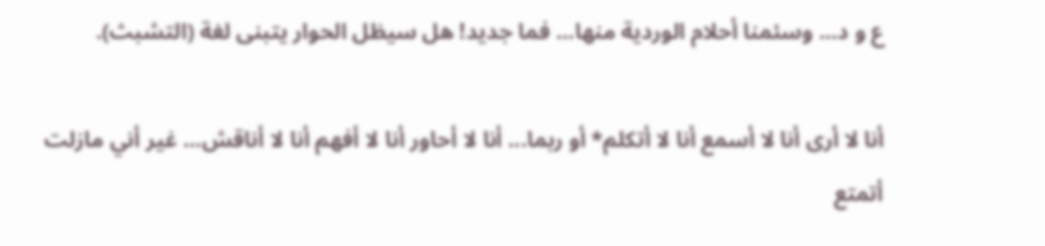ع و د... وسئمنا أحلام الوردية منها... فما جديد! هل سيظل الحوار يتبنى لغة (التشبث).

أنا لا أرى أنا لا أسمع أنا لا أتكلم* أو ربما... أنا لا أحاور أنا لا أفهم أنا لا أناقش... غير أني مازلت أتمتع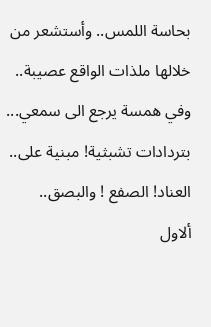بحاسة اللمس.. وأستشعر من خلالها ملذات الواقع عصيبة.. وفي همسة يرجع الى سمعي... بتردادات تشبثية! مبنية على.. العناد! الصفع ! والبصق.. ألاول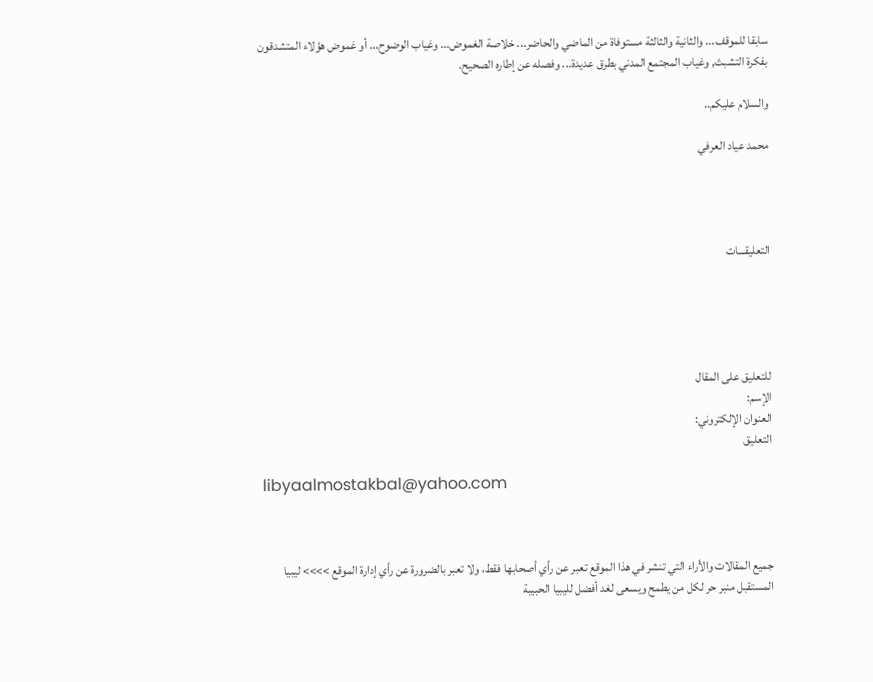سابقا للموقف... والثانية والثالثة مستوفاة من الماضي والحاضر... خلاصة الغموض... وغياب الوضوح... أو غموض هؤلاء المتشدقون بفكرة التشبث, وغياب المجتمع المدني بطرق عديدة... وفصله عن إطاره الصحيح.

والسلام عليكم..

محمد عياد العرفي




التعليقـــات





للتعليق على المقال
الإسم:
العنوان الإلكتروني:
التعليق

libyaalmostakbal@yahoo.com



جميع المقالات والأراء التي تنشر في هذا الموقع تعبر عن رأي أصحابها فقط، ولا تعبر بالضرورة عن رأي إدارة الموقع >>>> ليبيا المستقبل منبر حر لكل من يطمح ويسعى لغد أفضل لليبيا الحبيبة